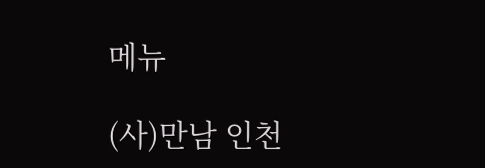메뉴

(사)만남 인천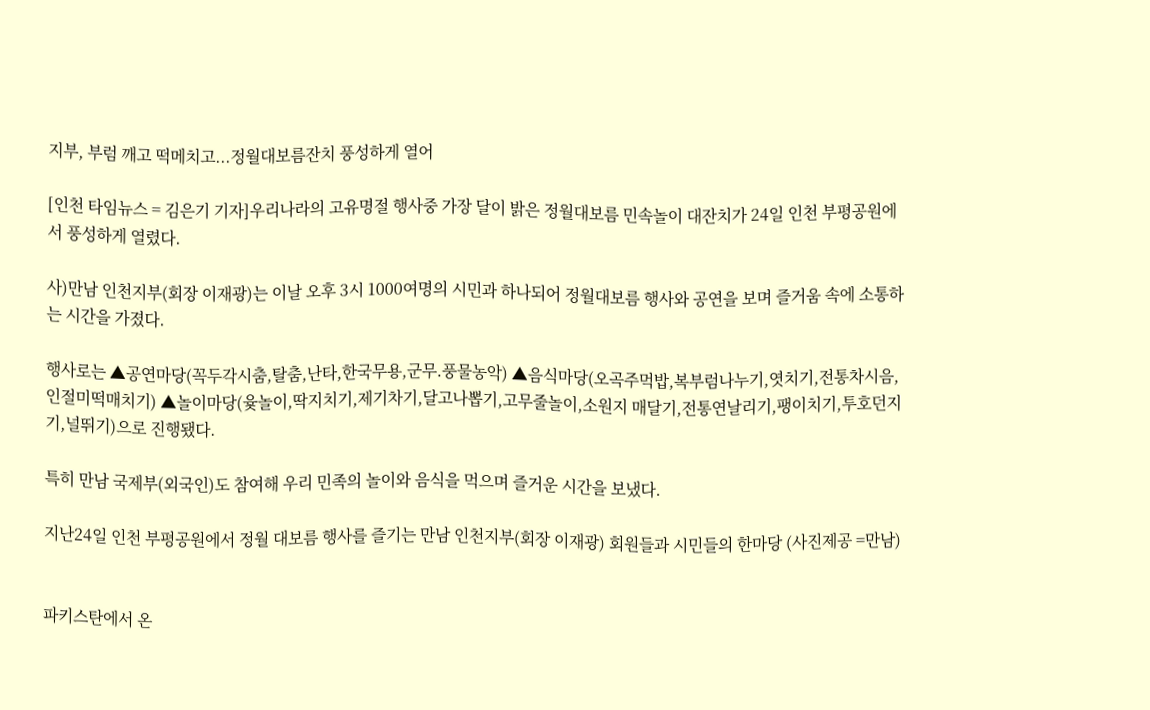지부, 부럼 깨고 떡메치고...정월대보름잔치 풍성하게 열어

[인천 타임뉴스 = 김은기 기자]우리나라의 고유명절 행사중 가장 달이 밝은 정월대보름 민속놀이 대잔치가 24일 인천 부평공원에서 풍성하게 열렸다.

사)만남 인천지부(회장 이재광)는 이날 오후 3시 1000여명의 시민과 하나되어 정월대보름 행사와 공연을 보며 즐거움 속에 소통하는 시간을 가졌다.

행사로는 ▲공연마당(꼭두각시춤,탈춤,난타,한국무용,군무.풍물농악) ▲음식마당(오곡주먹밥,복부럼나누기,엿치기,전통차시음,인절미떡매치기) ▲놀이마당(윷놀이,딱지치기,제기차기,달고나뽑기,고무줄놀이,소원지 매달기,전통연날리기,팽이치기,투호던지기,널뛰기)으로 진행됐다.

특히 만남 국제부(외국인)도 참여해 우리 민족의 놀이와 음식을 먹으며 즐거운 시간을 보냈다.

지난24일 인천 부평공원에서 정월 대보름 행사를 즐기는 만남 인천지부(회장 이재광) 회원들과 시민들의 한마당 (사진제공 =만남)


파키스탄에서 온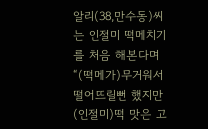알리(38,만수동)씨는 인절미 떡메치기를 처음 해본다며 “(떡메가)무거워서 떨어뜨릴뻔 했지만 (인절미)떡 맛은 고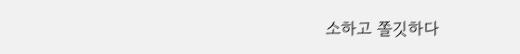소하고 쫄깃하다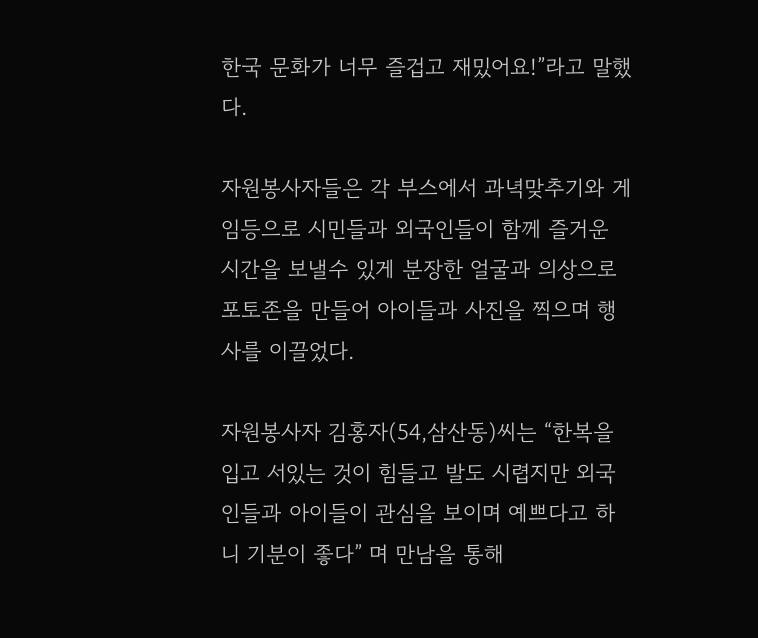한국 문화가 너무 즐겁고 재밌어요!”라고 말했다.

자원봉사자들은 각 부스에서 과녁맞추기와 게임등으로 시민들과 외국인들이 함께 즐거운 시간을 보낼수 있게 분장한 얼굴과 의상으로 포토존을 만들어 아이들과 사진을 찍으며 행사를 이끌었다.

자원봉사자 김홍자(54,삼산동)씨는 “한복을 입고 서있는 것이 힘들고 발도 시렵지만 외국인들과 아이들이 관심을 보이며 예쁘다고 하니 기분이 좋다” 며 만남을 통해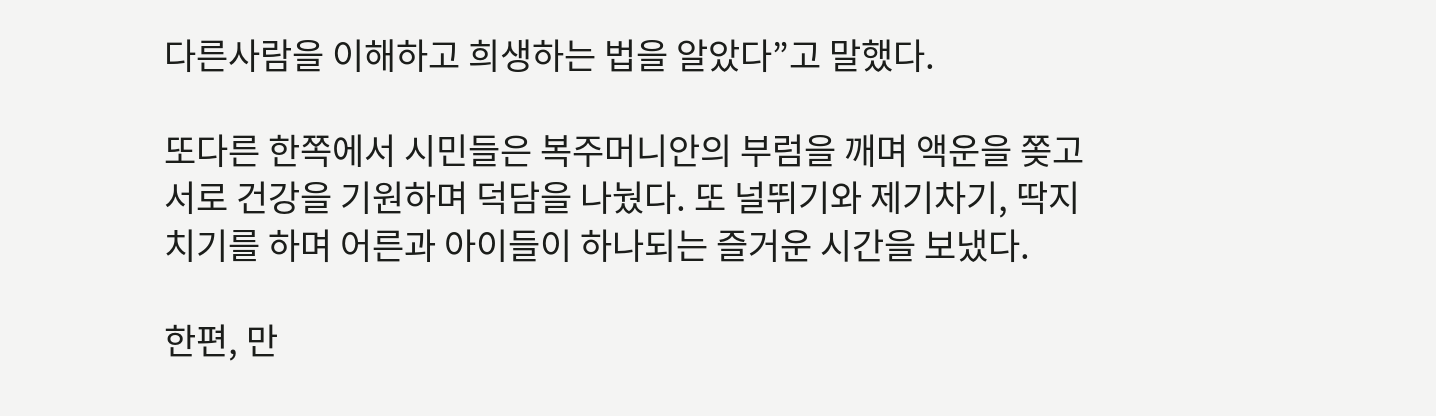다른사람을 이해하고 희생하는 법을 알았다”고 말했다.

또다른 한쪽에서 시민들은 복주머니안의 부럼을 깨며 액운을 쫒고 서로 건강을 기원하며 덕담을 나눴다. 또 널뛰기와 제기차기, 딱지치기를 하며 어른과 아이들이 하나되는 즐거운 시간을 보냈다.

한편, 만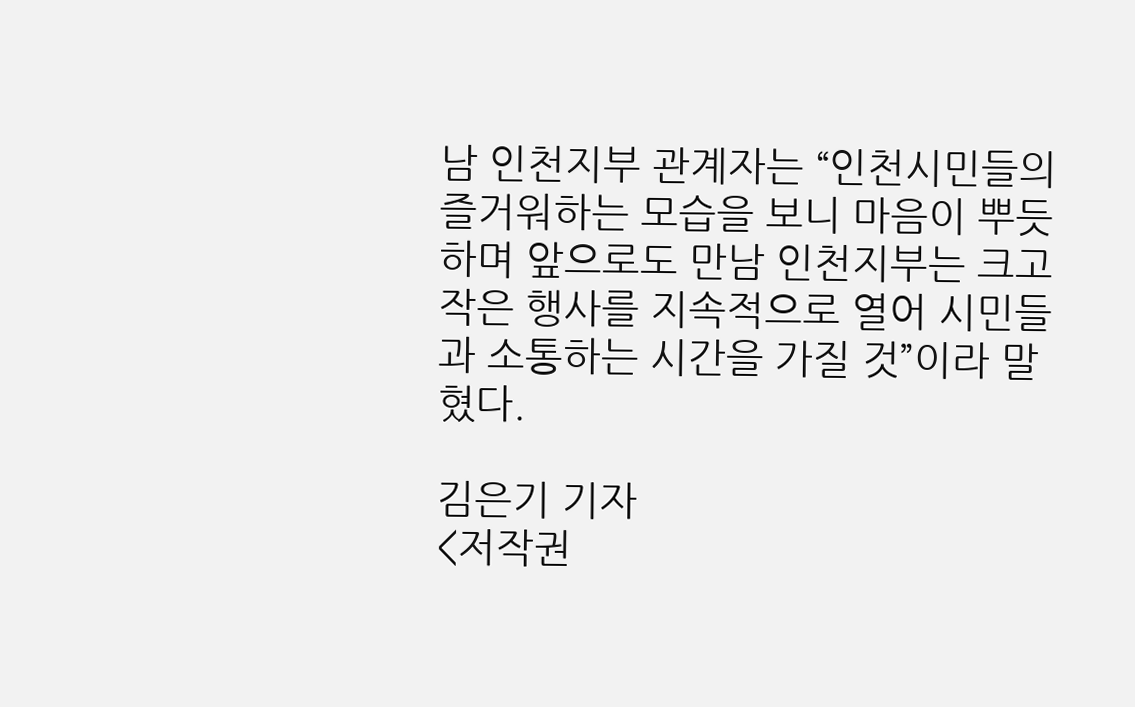남 인천지부 관계자는 “인천시민들의 즐거워하는 모습을 보니 마음이 뿌듯하며 앞으로도 만남 인천지부는 크고 작은 행사를 지속적으로 열어 시민들과 소통하는 시간을 가질 것”이라 말혔다.

김은기 기자
<저작권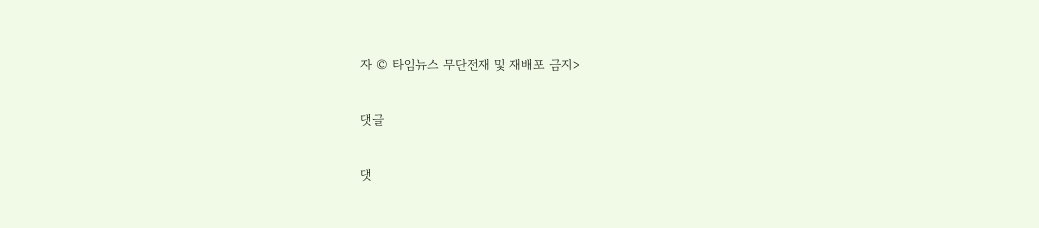자 © 타임뉴스 무단전재 및 재배포 금지>

댓글

댓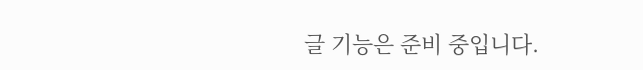글 기능은 준비 중입니다.